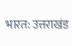भारत: उत्तराखंड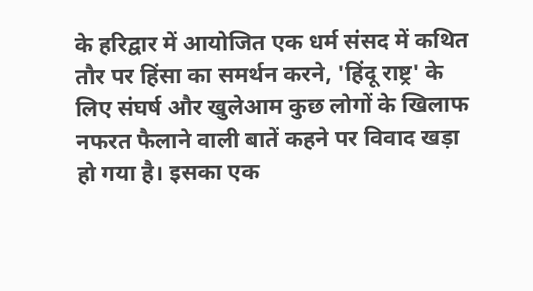के हरिद्वार में आयोजित एक धर्म संसद में कथित तौर पर हिंसा का समर्थन करने, 'हिंदू राष्ट्र' के लिए संघर्ष और खुलेआम कुछ लोगों के खिलाफ नफरत फैलाने वाली बातें कहने पर विवाद खड़ा हो गया है। इसका एक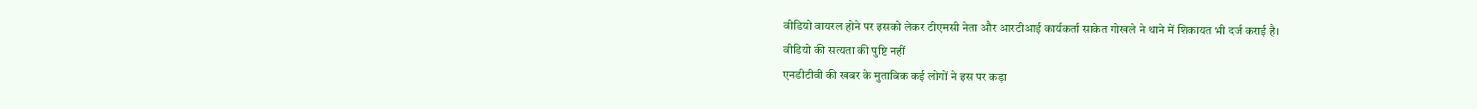वीडियो वायरल होने पर इसको लेकर टीएमसी नेता और आरटीआई कार्यकर्ता साकेत गोखले ने थाने में शिकायत भी दर्ज कराई है।
वीडियो की सत्यता की पुष्टि नहीं
एनडीटीवी की खबर के मुताबिक कई लोगों ने इस पर कड़ा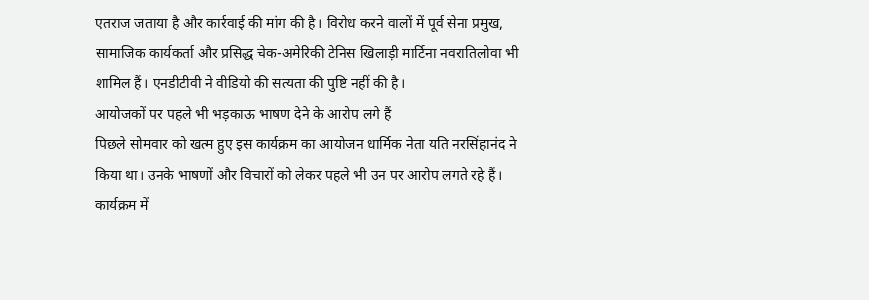एतराज जताया है और कार्रवाई की मांग की है। विरोध करने वालों में पूर्व सेना प्रमुख, सामाजिक कार्यकर्ता और प्रसिद्ध चेक-अमेरिकी टेनिस खिलाड़ी मार्टिना नवरातिलोवा भी शामिल हैं। एनडीटीवी ने वीडियो की सत्यता की पुष्टि नहीं की है।
आयोजकों पर पहले भी भड़काऊ भाषण देने के आरोप लगे हैं
पिछले सोमवार को खत्म हुए इस कार्यक्रम का आयोजन धार्मिक नेता यति नरसिंहानंद ने किया था। उनके भाषणों और विचारों को लेकर पहले भी उन पर आरोप लगते रहे हैं। कार्यक्रम में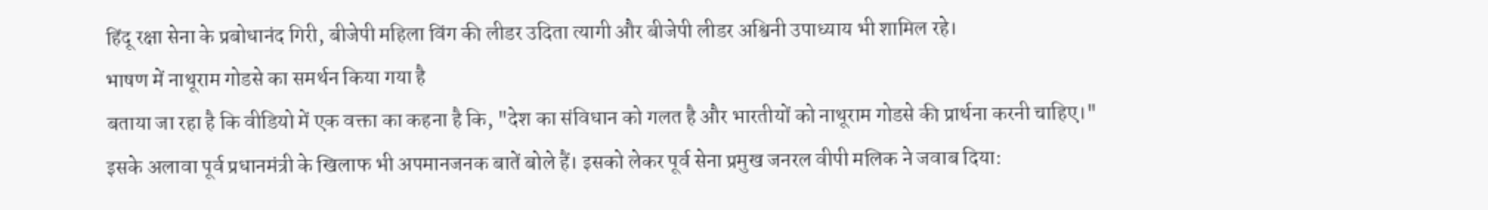हिंदू रक्षा सेना के प्रबोधानंद गिरी, बीजेपी महिला विंग की लीडर उदिता त्यागी और बीजेपी लीडर अश्विनी उपाध्याय भी शामिल रहे।
भाषण में नाथूराम गोडसे का समर्थन किया गया है
बताया जा रहा है कि वीडियो में एक वक्ता का कहना है कि, "देश का संविधान को गलत है और भारतीयों को नाथूराम गोडसे की प्रार्थना करनी चाहिए।" इसके अलावा पूर्व प्रधानमंत्री के खिलाफ भी अपमानजनक बातें बोले हैं। इसको लेकर पूर्व सेना प्रमुख जनरल वीपी मलिक ने जवाब दिया: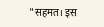"सहमत। इस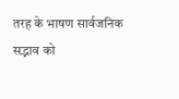तरह के भाषण सार्वजनिक सद्भाव को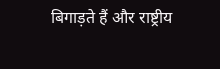बिगाड़ते हैं और राष्ट्रीय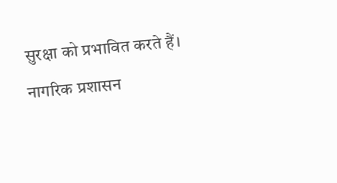सुरक्षा को प्रभावित करते हैं। नागरिक प्रशासन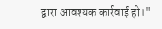द्वारा आवश्यक कार्रवाई हो।"